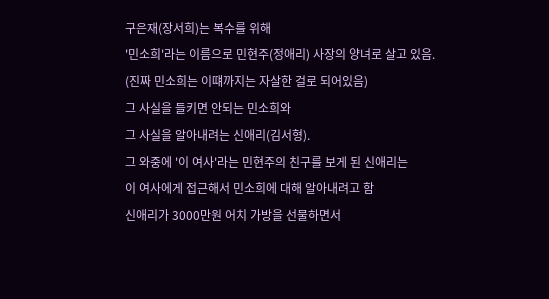구은재(장서희)는 복수를 위해
'민소희'라는 이름으로 민현주(정애리) 사장의 양녀로 살고 있음.
(진짜 민소희는 이떄까지는 자살한 걸로 되어있음)
그 사실을 들키면 안되는 민소희와
그 사실을 알아내려는 신애리(김서형).
그 와중에 '이 여사'라는 민현주의 친구를 보게 된 신애리는
이 여사에게 접근해서 민소희에 대해 알아내려고 함
신애리가 3000만원 어치 가방을 선물하면서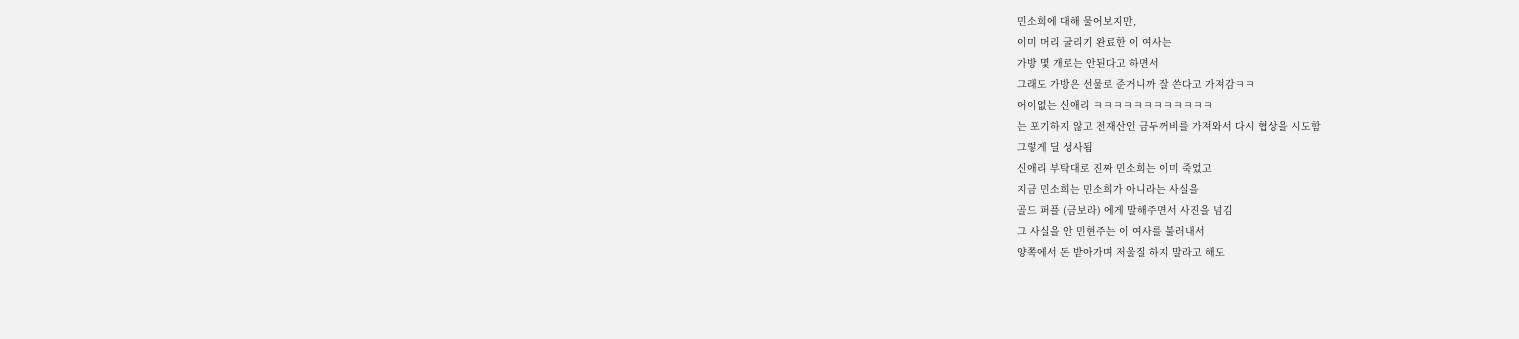민소희에 대해 물어보지만,
이미 머리 굴리기 완료한 이 여사는
가방 몇 개로는 안된다고 하면서
그래도 가방은 선물로 준거니까 잘 쓴다고 가져감ㅋㅋ
어이없는 신애리 ㅋㅋㅋㅋㅋㅋㅋㅋㅋㅋㅋㅋ
는 포기하지 않고 전재산인 금두꺼비를 가져와서 다시 협상을 시도함
그렇게 딜 성사됨
신애리 부탁대로 진짜 민소희는 이미 죽었고
지금 민소희는 민소희가 아니라는 사실을
골드 퍼플 (금보라) 에게 말해주면서 사진을 넘김
그 사실을 안 민현주는 이 여사를 불러내서
양쪽에서 돈 받아가며 저울질 하지 말라고 해도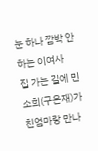눈 하나 깜박 안하는 이여사
집 가는 길에 민소희(구은재)가
친엄마랑 만나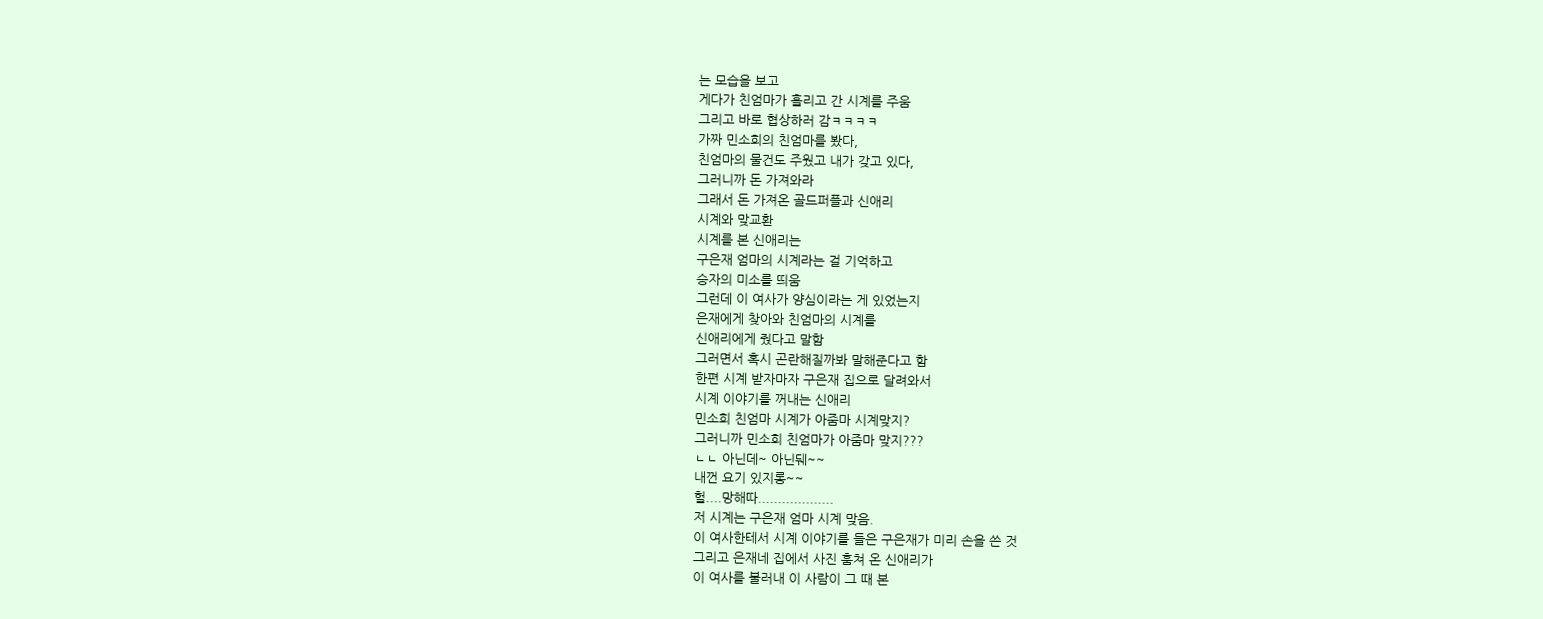는 모습을 보고
게다가 친엄마가 흘리고 간 시계를 주움
그리고 바로 협상하러 감ㅋㅋㅋㅋ
가짜 민소희의 친엄마를 봤다,
친엄마의 물건도 주웠고 내가 갖고 있다,
그러니까 돈 가져와라
그래서 돈 가져온 골드퍼플과 신애리
시계와 맞교환
시계를 본 신애리는
구은재 엄마의 시계라는 걸 기억하고
승자의 미소를 띄움
그런데 이 여사가 양심이라는 게 있었는지
은재에게 찾아와 친엄마의 시계를
신애리에게 줬다고 말함
그러면서 혹시 곤란해질까봐 말해준다고 함
한편 시계 받자마자 구은재 집으로 달려와서
시계 이야기를 꺼내는 신애리
민소희 친엄마 시계가 아줌마 시계맞지?
그러니까 민소희 친엄마가 아줌마 맞지???
ㄴㄴ 아닌데~ 아닌뒈~~
내껀 요기 있지롱~~
헐....망해따...................
저 시계는 구은재 엄마 시계 맞음.
이 여사한테서 시계 이야기를 들은 구은재가 미리 손을 쓴 것
그리고 은재네 집에서 사진 훔쳐 온 신애리가
이 여사를 불러내 이 사람이 그 때 본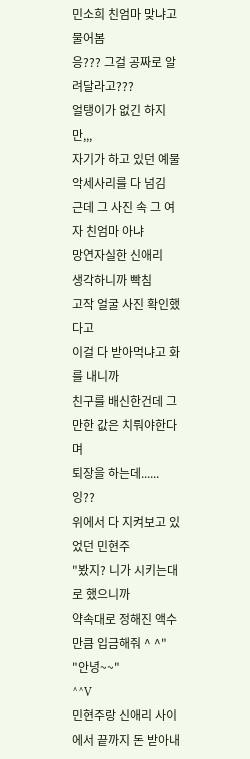민소희 친엄마 맞냐고 물어봄
응??? 그걸 공짜로 알려달라고???
얼탱이가 없긴 하지만,,,
자기가 하고 있던 예물 악세사리를 다 넘김
근데 그 사진 속 그 여자 친엄마 아냐
망연자실한 신애리
생각하니까 빡침
고작 얼굴 사진 확인했다고
이걸 다 받아먹냐고 화를 내니까
친구를 배신한건데 그만한 값은 치뤄야한다며
퇴장을 하는데......
잉??
위에서 다 지켜보고 있었던 민현주
"봤지? 니가 시키는대로 했으니까
약속대로 정해진 액수만큼 입금해줘 ^ ^"
"안녕~~"
^^V
민현주랑 신애리 사이에서 끝까지 돈 받아내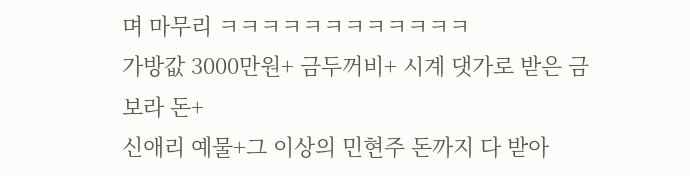며 마무리 ㅋㅋㅋㅋㅋㅋㅋㅋㅋㅋㅋㅋ
가방값 3000만원+ 금두꺼비+ 시계 댓가로 받은 금보라 돈+
신애리 예물+그 이상의 민현주 돈까지 다 받아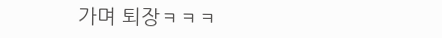가며 퇴장ㅋㅋㅋ